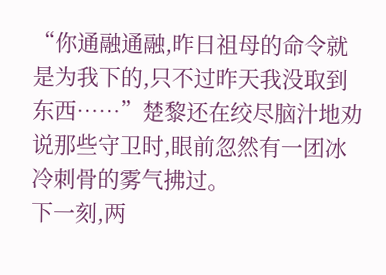“你通融通融,昨日祖母的命令就是为我下的,只不过昨天我没取到东西……”楚黎还在绞尽脑汁地劝说那些守卫时,眼前忽然有一团冰冷刺骨的雾气拂过。
下一刻,两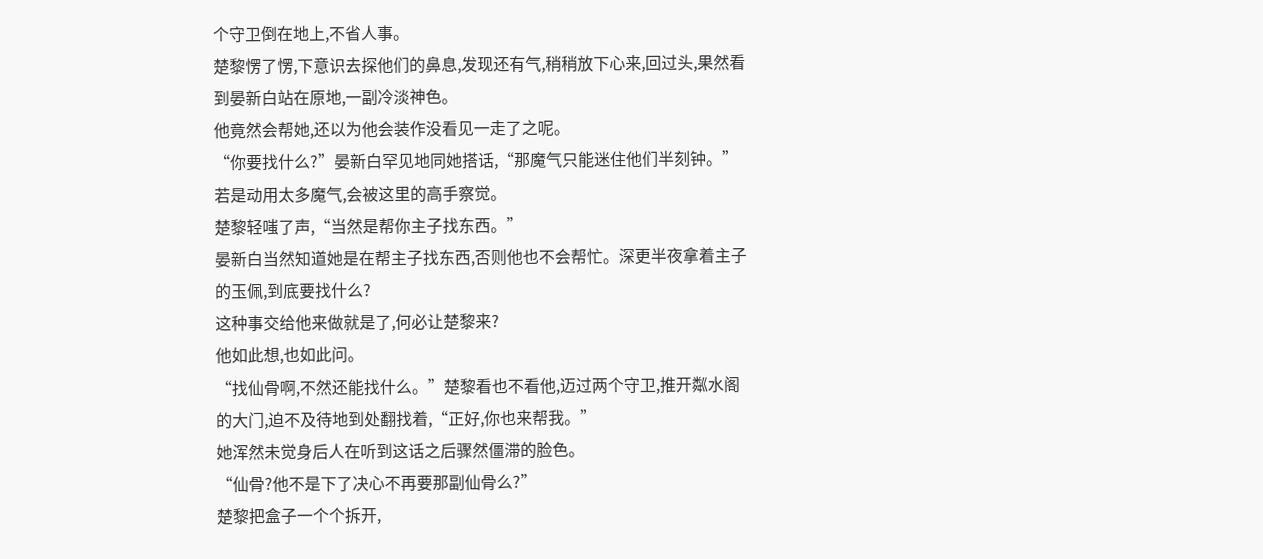个守卫倒在地上,不省人事。
楚黎愣了愣,下意识去探他们的鼻息,发现还有气,稍稍放下心来,回过头,果然看到晏新白站在原地,一副冷淡神色。
他竟然会帮她,还以为他会装作没看见一走了之呢。
“你要找什么?”晏新白罕见地同她搭话,“那魔气只能迷住他们半刻钟。”
若是动用太多魔气,会被这里的高手察觉。
楚黎轻嗤了声,“当然是帮你主子找东西。”
晏新白当然知道她是在帮主子找东西,否则他也不会帮忙。深更半夜拿着主子的玉佩,到底要找什么?
这种事交给他来做就是了,何必让楚黎来?
他如此想,也如此问。
“找仙骨啊,不然还能找什么。”楚黎看也不看他,迈过两个守卫,推开粼水阁的大门,迫不及待地到处翻找着,“正好,你也来帮我。”
她浑然未觉身后人在听到这话之后骤然僵滞的脸色。
“仙骨?他不是下了决心不再要那副仙骨么?”
楚黎把盒子一个个拆开,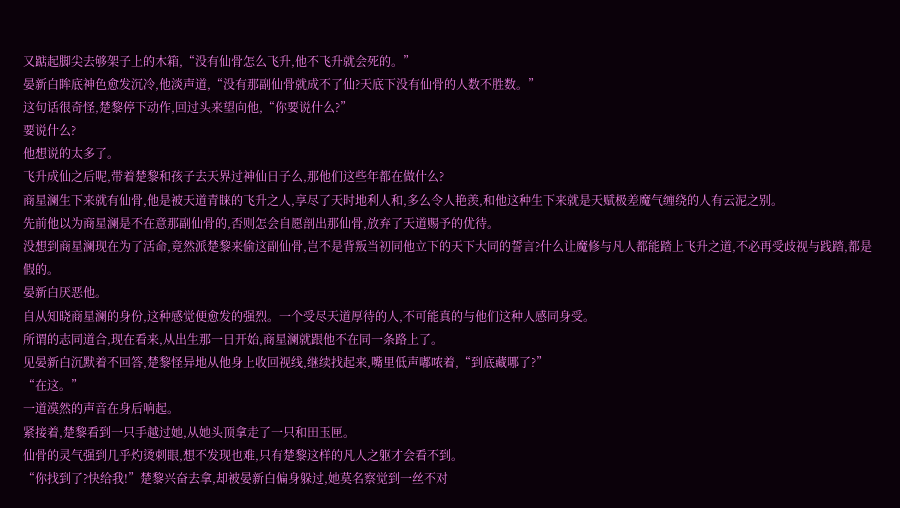又踮起脚尖去够架子上的木箱,“没有仙骨怎么飞升,他不飞升就会死的。”
晏新白眸底神色愈发沉冷,他淡声道,“没有那副仙骨就成不了仙?天底下没有仙骨的人数不胜数。”
这句话很奇怪,楚黎停下动作,回过头来望向他,“你要说什么?”
要说什么?
他想说的太多了。
飞升成仙之后呢,带着楚黎和孩子去天界过神仙日子么,那他们这些年都在做什么?
商星澜生下来就有仙骨,他是被天道青睐的飞升之人,享尽了天时地利人和,多么令人艳羡,和他这种生下来就是天赋极差魔气缠绕的人有云泥之别。
先前他以为商星澜是不在意那副仙骨的,否则怎会自愿剖出那仙骨,放弃了天道赐予的优待。
没想到商星澜现在为了活命,竟然派楚黎来偷这副仙骨,岂不是背叛当初同他立下的天下大同的誓言?什么让魔修与凡人都能踏上飞升之道,不必再受歧视与践踏,都是假的。
晏新白厌恶他。
自从知晓商星澜的身份,这种感觉便愈发的强烈。一个受尽天道厚待的人,不可能真的与他们这种人感同身受。
所谓的志同道合,现在看来,从出生那一日开始,商星澜就跟他不在同一条路上了。
见晏新白沉默着不回答,楚黎怪异地从他身上收回视线,继续找起来,嘴里低声嘟哝着,“到底藏哪了?”
“在这。”
一道漠然的声音在身后响起。
紧接着,楚黎看到一只手越过她,从她头顶拿走了一只和田玉匣。
仙骨的灵气强到几乎灼烫刺眼,想不发现也难,只有楚黎这样的凡人之躯才会看不到。
“你找到了?快给我!”楚黎兴奋去拿,却被晏新白偏身躲过,她莫名察觉到一丝不对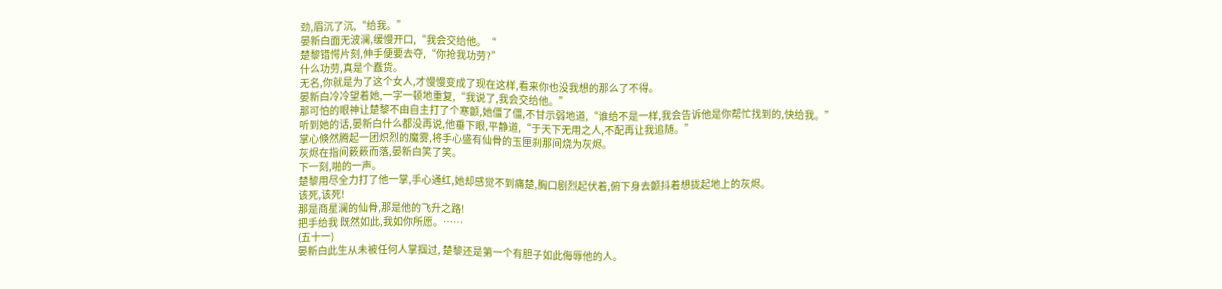劲,眉沉了沉,“给我。”
晏新白面无波澜,缓慢开口,“我会交给他。“
楚黎错愕片刻,伸手便要去夺,“你抢我功劳?”
什么功劳,真是个蠢货。
无名,你就是为了这个女人,才慢慢变成了现在这样,看来你也没我想的那么了不得。
晏新白冷冷望着她,一字一顿地重复,“我说了,我会交给他。”
那可怕的眼神让楚黎不由自主打了个寒颤,她僵了僵,不甘示弱地道,“谁给不是一样,我会告诉他是你帮忙找到的,快给我。”
听到她的话,晏新白什么都没再说,他垂下眼,平静道,“于天下无用之人,不配再让我追随。”
掌心倏然腾起一团炽烈的魔雾,将手心盛有仙骨的玉匣刹那间烧为灰烬。
灰烬在指间簌簌而落,晏新白笑了笑。
下一刻,啪的一声。
楚黎用尽全力打了他一掌,手心通红,她却感觉不到痛楚,胸口剧烈起伏着,俯下身去颤抖着想拢起地上的灰烬。
该死,该死!
那是商星澜的仙骨,那是他的飞升之路!
把手给我 既然如此,我如你所愿。……
(五十一)
晏新白此生从未被任何人掌掴过, 楚黎还是第一个有胆子如此侮辱他的人。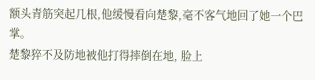额头青筋突起几根,他缓慢看向楚黎,毫不客气地回了她一个巴掌。
楚黎猝不及防地被他打得摔倒在地, 脸上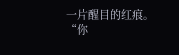一片醒目的红痕。
“你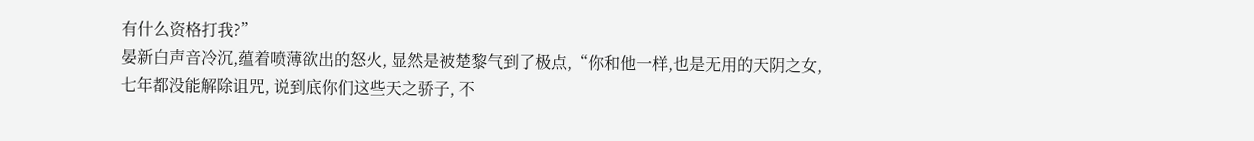有什么资格打我?”
晏新白声音冷沉,蕴着喷薄欲出的怒火, 显然是被楚黎气到了极点,“你和他一样,也是无用的天阴之女, 七年都没能解除诅咒, 说到底你们这些天之骄子, 不